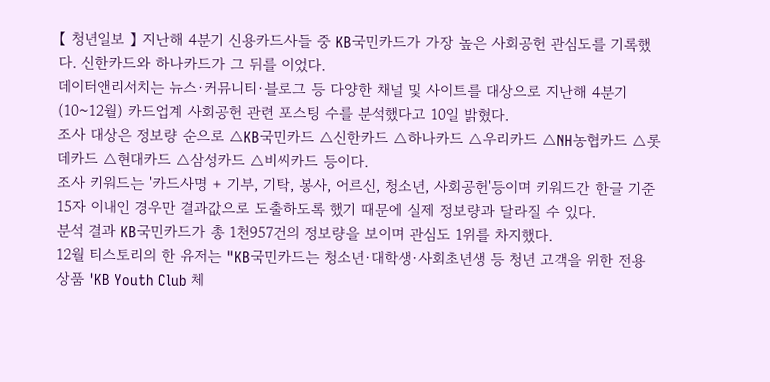【 청년일보 】 지난해 4분기 신용카드사들 중 KB국민카드가 가장 높은 사회공헌 관심도를 기록했다. 신한카드와 하나카드가 그 뒤를 이었다.
데이터앤리서치는 뉴스·커뮤니티·블로그 등 다양한 채널 및 사이트를 대상으로 지난해 4분기(10~12월) 카드업계 사회공헌 관련 포스팅 수를 분석했다고 10일 밝혔다.
조사 대상은 정보량 순으로 △KB국민카드 △신한카드 △하나카드 △우리카드 △NH농협카드 △롯데카드 △현대카드 △삼성카드 △비씨카드 등이다.
조사 키워드는 '카드사명 + 기부, 기탁, 봉사, 어르신, 청소년, 사회공헌'등이며 키워드간 한글 기준 15자 이내인 경우만 결과값으로 도출하도록 했기 때문에 실제 정보량과 달라질 수 있다.
분석 결과 KB국민카드가 총 1천957건의 정보량을 보이며 관심도 1위를 차지했다.
12월 티스토리의 한 유저는 "KB국민카드는 청소년·대학생·사회초년생 등 청년 고객을 위한 전용 상품 'KB Youth Club 체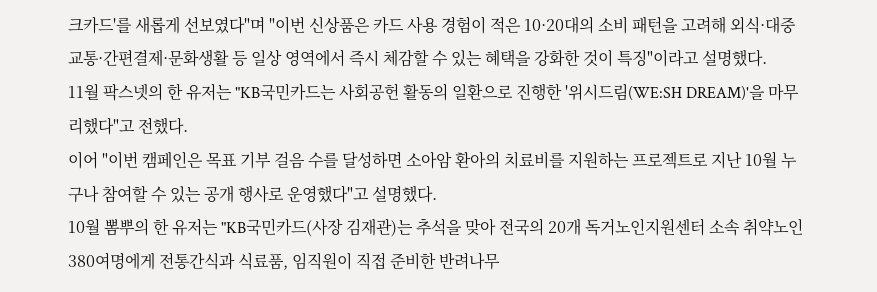크카드'를 새롭게 선보였다"며 "이번 신상품은 카드 사용 경험이 적은 10·20대의 소비 패턴을 고려해 외식·대중교통·간편결제·문화생활 등 일상 영역에서 즉시 체감할 수 있는 혜택을 강화한 것이 특징"이라고 설명했다.
11월 팍스넷의 한 유저는 "KB국민카드는 사회공헌 활동의 일환으로 진행한 '위시드림(WE:SH DREAM)'을 마무리했다"고 전했다.
이어 "이번 캠페인은 목표 기부 걸음 수를 달성하면 소아암 환아의 치료비를 지원하는 프로젝트로 지난 10월 누구나 참여할 수 있는 공개 행사로 운영했다"고 설명했다.
10월 뽐뿌의 한 유저는 "KB국민카드(사장 김재관)는 추석을 맞아 전국의 20개 독거노인지원센터 소속 취약노인 380여명에게 전통간식과 식료품, 임직원이 직접 준비한 반려나무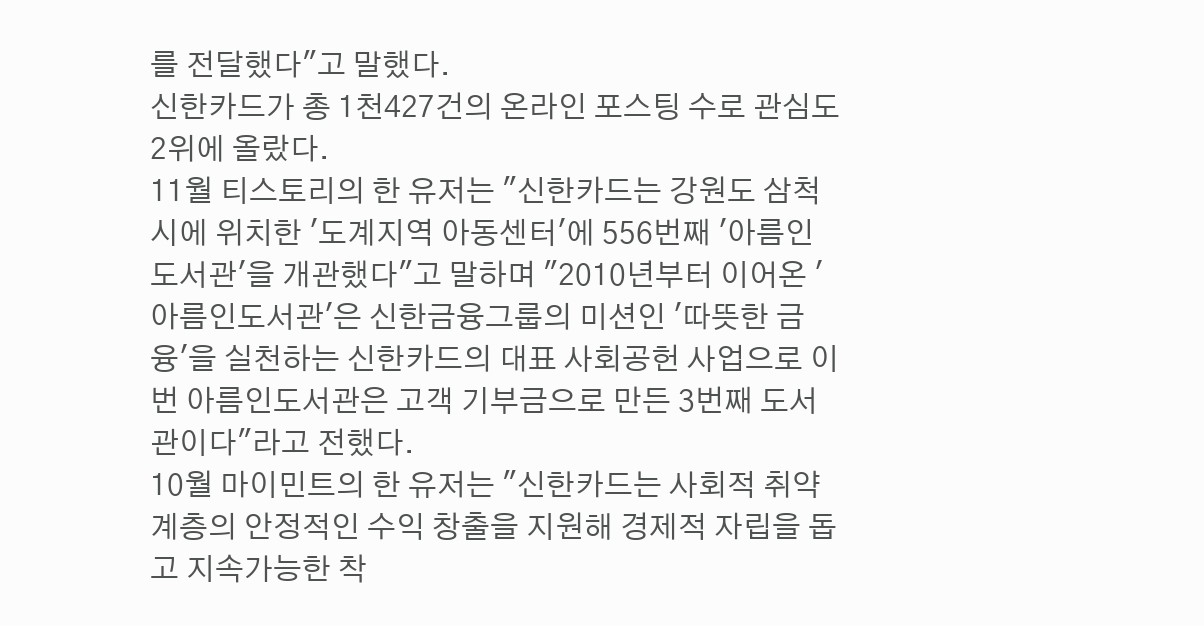를 전달했다"고 말했다.
신한카드가 총 1천427건의 온라인 포스팅 수로 관심도 2위에 올랐다.
11월 티스토리의 한 유저는 "신한카드는 강원도 삼척시에 위치한 '도계지역 아동센터'에 556번째 '아름인도서관'을 개관했다"고 말하며 "2010년부터 이어온 '아름인도서관'은 신한금융그룹의 미션인 '따뜻한 금융'을 실천하는 신한카드의 대표 사회공헌 사업으로 이번 아름인도서관은 고객 기부금으로 만든 3번째 도서관이다"라고 전했다.
10월 마이민트의 한 유저는 "신한카드는 사회적 취약계층의 안정적인 수익 창출을 지원해 경제적 자립을 돕고 지속가능한 착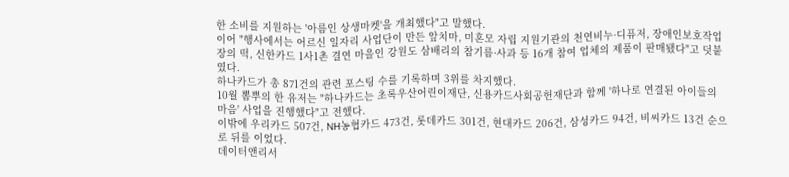한 소비를 지원하는 '아름인 상생마켓'을 개최했다"고 말했다.
이어 "행사에서는 어르신 일자리 사업단이 만든 앞치마, 미혼모 자립 지원기관의 천연비누·디퓨저, 장애인보호작업장의 떡, 신한카드 1사1촌 결연 마을인 강원도 삼배리의 참기름·사과 등 16개 참여 업체의 제품이 판매됐다"고 덧붙였다.
하나카드가 총 871건의 관련 포스팅 수를 기록하며 3위를 차지했다.
10월 뽐뿌의 한 유저는 "하나카드는 초록우산어린이재단, 신용카드사회공헌재단과 함께 '하나로 연결된 아이들의 마음' 사업을 진행했다"고 전했다.
이밖에 우리카드 507건, NH농협카드 473건, 롯데카드 301건, 현대카드 206건, 삼성카드 94건, 비씨카드 13건 순으로 뒤를 이었다.
데이터앤리서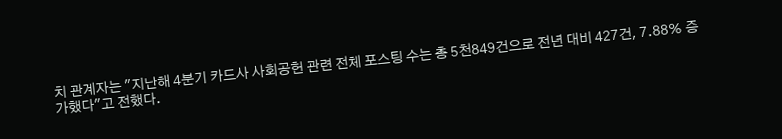치 관계자는 "지난해 4분기 카드사 사회공헌 관련 전체 포스팅 수는 총 5천849건으로 전년 대비 427건, 7.88% 증가했다"고 전했다.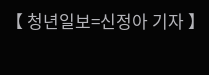【 청년일보=신정아 기자 】